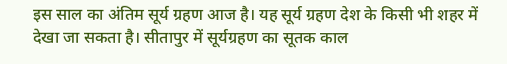इस साल का अंतिम सूर्य ग्रहण आज है। यह सूर्य ग्रहण देश के किसी भी शहर में देखा जा सकता है। सीतापुर में सूर्यग्रहण का सूतक काल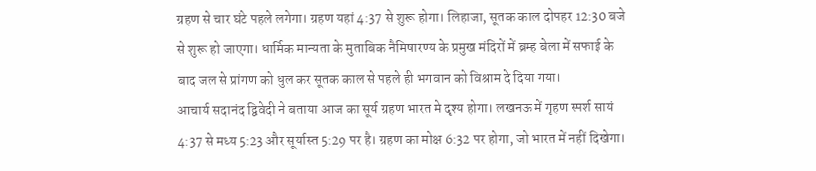ग्रहण से चार घंटे पहले लगेगा। ग्रहण यहां 4:37 से शुरू होगा। लिहाजा, सूतक काल दोपहर 12:30 बजे से शुरू हो जाएगा। धार्मिक मान्यता के मुताबिक नैमिषारण्य के प्रमुख मंदिरों में ब्रम्ह बेला में सफाई के बाद जल से प्रांगण को धुल कर सूतक काल से पहले ही भगवान को विश्राम दे दिया गया।
आचार्य सदानंद द्विवेदी ने बताया आज का सूर्य ग्रहण भारत मे दृश्य होगा। लखनऊ में गृहण स्पर्श सायं 4:37 से मध्य 5:23 और सूर्यास्त 5:29 पर है। ग्रहण का मोक्ष 6:32 पर होगा, जो भारत में नहीं दिखेगा।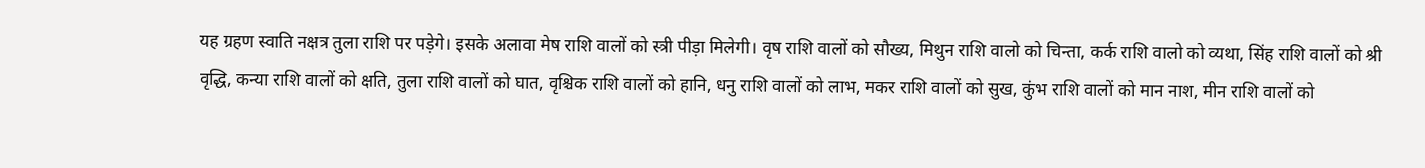यह ग्रहण स्वाति नक्षत्र तुला राशि पर पड़ेगे। इसके अलावा मेष राशि वालों को स्त्री पीड़ा मिलेगी। वृष राशि वालों को सौख्य, मिथुन राशि वालो को चिन्ता, कर्क राशि वालो को व्यथा, सिंह राशि वालों को श्री वृद्धि, कन्या राशि वालों को क्षति, तुला राशि वालों को घात, वृश्चिक राशि वालों को हानि, धनु राशि वालों को लाभ, मकर राशि वालों को सुख, कुंभ राशि वालों को मान नाश, मीन राशि वालों को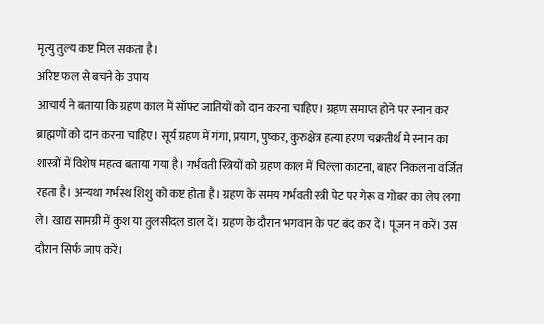मृत्यु तुल्य कष्ट मिल सकता है।
अरिष्ट फल से बचने के उपाय
आचार्य ने बताया कि ग्रहण काल में सॉफ्ट जातियों को दान करना चाहिए। ग्रहण समाप्त होने पर स्नान कर ब्राह्मणों को दान करना चाहिए। सूर्य ग्रहण में गंगा, प्रयाग, पुष्कर, कुरुक्षेत्र हत्या हरण चक्रतीर्थ मे स्नान का शास्त्रों में विशेष महत्व बताया गया है। गर्भवती स्त्रियों को ग्रहण काल में चिल्ला काटना, बाहर निकलना वर्जित रहता है। अन्यथा गर्भस्थ शिशु को कष्ट होता है। ग्रहण के समय गर्भवती स्त्री पेट पर गेरू व गोबर का लेप लगा ले। खाद्य सामग्री में कुश या तुलसीदल डाल दें। ग्रहण के दौरान भगवान के पट बंद कर दें। पूजन न करें। उस दौरान सिर्फ जाप करें।